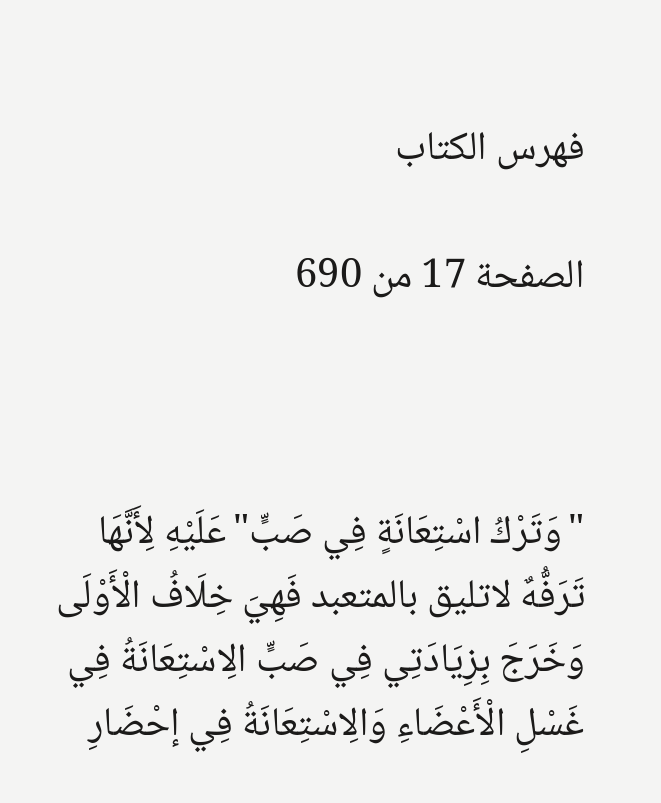فهرس الكتاب

الصفحة 17 من 690



"وَتَرْكُ اسْتِعَانَةٍ فِي صَبٍّ"عَلَيْهِ لِأَنَّهَا تَرَفُّهٌ لاتليق بالمتعبد فَهِيَ خِلَافُ الْأَوْلَى وَخَرَجَ بِزِيَادَتِي فِي صَبٍّ الِاسْتِعَانَةُ فِي غَسْلِ الْأَعْضَاءِ وَالِاسْتِعَانَةُ فِي إحْضَارِ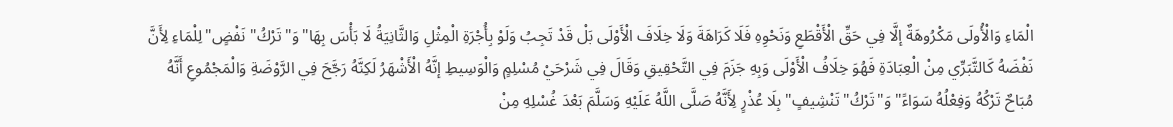الْمَاءِ وَالْأُولَى مَكْرُوهَةٌ إلَّا فِي حَقِّ الْأَقْطَعِ وَنَحْوِهِ فَلَا كَرَاهَةَ وَلَا خِلَافَ الْأَوْلَى بَلْ قَدْ تَجِبُ وَلَوْ بِأُجْرَةِ الْمِثْلِ وَالثَّانِيَةُ لَا بَأْسَ بِهَا"وَ"تَرْكُ"نَفْضٍ"لِلْمَاءِ لِأَنَّ نَفْضَهُ كَالتَّبَرِّي مِنْ الْعِبَادَةِ فَهُوَ خِلَافُ الْأَوْلَى وَبِهِ جَزَمَ فِي التَّحْقِيقِ وَقَالَ فِي شَرْحَيْ مُسْلِمٍ وَالْوَسِيطِ إنَّهُ الْأَشْهَرُ لَكِنَّهُ رَجَّحَ فِي الرَّوْضَةِ وَالْمَجْمُوعِ أَنَّهُ مُبَاحٌ تَرْكُهُ وَفِعْلُهُ سَوَاءً"وَ"تَرْكُ"تَنْشِيفٍ"بِلَا عُذْرٍ لِأَنَّهُ صَلَّى اللَّهُ عَلَيْهِ وَسَلَّمَ بَعْدَ غُسْلِهِ مِنْ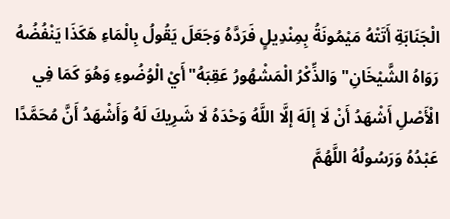الْجَنَابَةِ أَتَتْهُ مَيْمُونَةُ بِمِنْدِيلٍ فَرَدَّهُ وَجَعَلَ يَقُولُ بِالْمَاءِ هَكَذَا يَنْفُضُهُ رَوَاهُ الشَّيْخَانِ"وَالذِّكْرُ الْمَشْهُورُ عَقِبَهُ"أَيْ الْوُضُوءِ وَهُوَ كَمَا فِي الْأَصْلِ أَشْهَدُ أَنْ لَا إلَهَ إلَّا اللَّهُ وَحْدَهُ لَا شَرِيكَ لَهُ وَأَشْهَدُ أَنَّ مُحَمَّدًا عَبْدُهُ وَرَسُولُهُ اللَّهُمَّ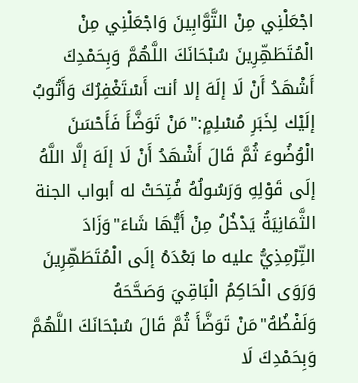اجْعَلْنِي مِنْ التَّوَّابِينَ وَاجْعَلْنِي مِنْ الْمُتَطَهِّرِينَ سُبْحَانَكَ اللَّهُمَّ وَبِحَمْدِكَ أَشْهَدُ أَنْ لَا إلَهَ إلا أنت أَسْتَغْفِرُكَ وَأَتُوبُ إلَيْك لِخَبَرِ مُسْلِمٍ:"مَنْ تَوَضَّأَ فَأَحْسَنَ الْوُضُوءَ ثُمَّ قَالَ أَشْهَدُ أَنْ لَا إلَهَ إلَّا اللَّهُ إلَى قَوْلِهِ وَرَسُولُهُ فُتِحَتْ له أبواب الجنة الثَّمَانِيَةُ يَدْخُلُ مِنْ أَيُّهَا شَاءَ"وَزَادَ التِّرْمِذِيُّ عليه ما بَعْدَهُ إلَى الْمُتَطَهِّرِينَ وَرَوَى الْحَاكِمُ الْبَاقِيَ وَصَحَّحَهُ وَلَفْظُهُ"مَنْ تَوَضَّأَ ثُمَّ قَالَ سُبْحَانَكَ اللَّهُمَّ وَبِحَمْدِكَ لَا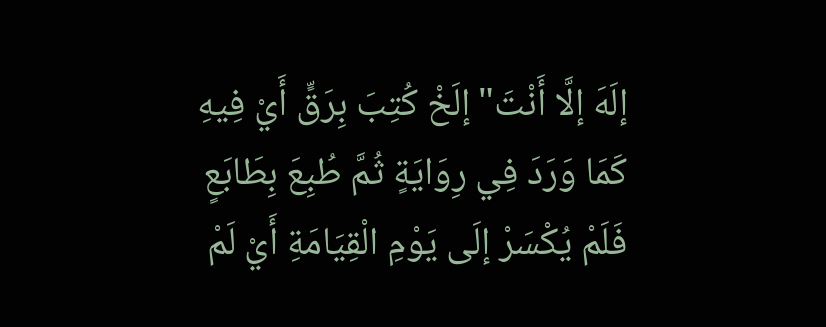إلَهَ إلَّا أَنْتَ"إلَخْ كُتِبَ بِرَقٍّ أَيْ فِيهِ كَمَا وَرَدَ فِي رِوَايَةٍ ثُمَّ طُبِعَ بِطَابَعٍ فَلَمْ يُكْسَرْ إلَى يَوْمِ الْقِيَامَةِ أَيْ لَمْ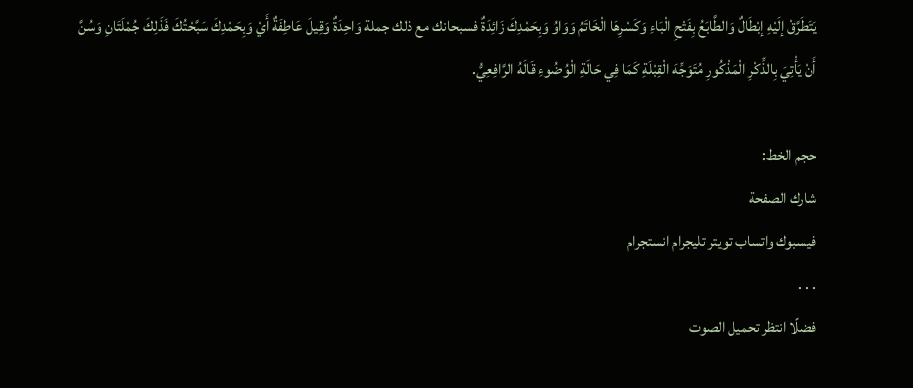يَتَطَرَّقْ إلَيْهِ إبْطَالٌ وَالطَّابَعُ بِفَتْحِ الْبَاءِ وَكَسْرِهَا الْخَاتَمُ وَوَاوُ وَبِحَمْدِكَ زَائِدَةٌ فسبحانك مع ذلك جملة وَاحِدَةٌ وَقِيلَ عَاطِفَةٌ أَيْ وَبِحَمْدِكَ سَبَّحْتُكَ فَذَلِكَ جُمْلَتَانِ وَسُنَّ أَنْ يَأْتِيَ بِالذِّكْرِ الْمَذْكُورِ مُتَوَجِّهَ الْقِبْلَةِ كَمَا فِي حَالَةِ الْوُضُوءِ قَالَهُ الرَّافِعِيُّ.

حجم الخط:
شارك الصفحة
فيسبوك واتساب تويتر تليجرام انستجرام
. . .
فضلًا انتظر تحميل الصوت